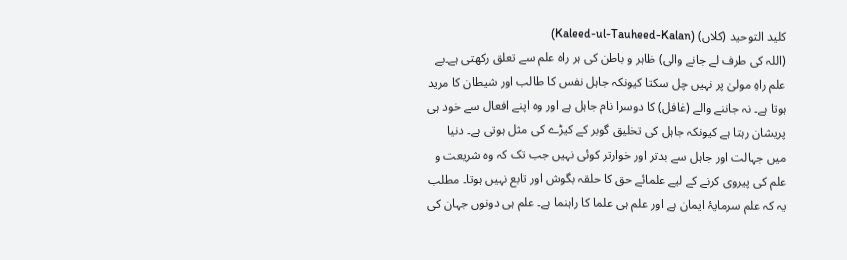کلید التوحید (کلاں) (Kaleed-ul-Tauheed-Kalan)
(اللہ کی طرف لے جانے والی) ظاہر و باطن کی ہر راہ علم سے تعلق رکھتی ہے۔بے علم راہِ مولیٰ پر نہیں چل سکتا کیونکہ جاہل نفس کا طالب اور شیطان کا مرید ہوتا ہے۔ نہ جاننے والے (غافل) کا دوسرا نام جاہل ہے اور وہ اپنے افعال سے خود ہی پریشان رہتا ہے کیونکہ جاہل کی تخلیق گوبر کے کیڑے کی مثل ہوتی ہے۔ دنیا میں جہالت اور جاہل سے بدتر اور خوارتر کوئی نہیں جب تک کہ وہ شریعت و علم کی پیروی کرنے کے لیے علمائے حق کا حلقہ بگوش اور تابع نہیں ہوتا۔ مطلب یہ کہ علم سرمایۂ ایمان ہے اور علم ہی علما کا راہنما ہے۔ علم ہی دونوں جہان کی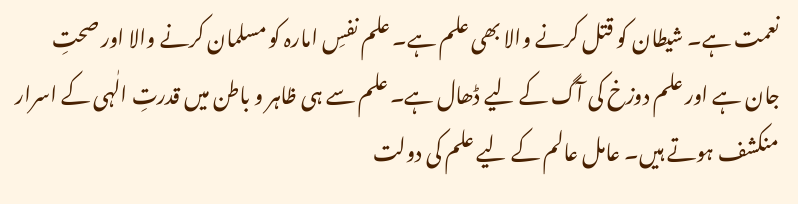نعمت ہے۔ شیطان کو قتل کرنے والا بھی علم ہے۔ علم نفسِ امارہ کو مسلمان کرنے والا اور صحتِ جان ہے اور علم دوزخ کی آگ کے لیے ڈھال ہے۔ علم سے ہی ظاہر و باطن میں قدرتِ الٰہی کے اسرار منکشف ہوتے ہیں۔ عامل عالم کے لیے علم کی دولت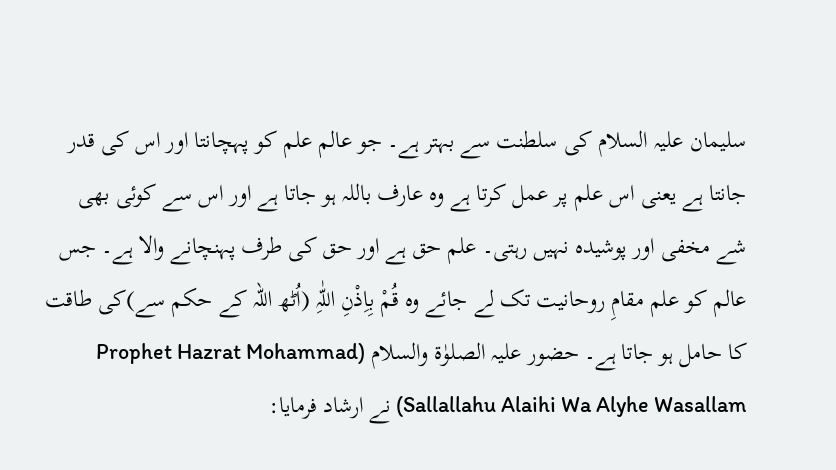سلیمان علیہ السلام کی سلطنت سے بہتر ہے۔ جو عالم علم کو پہچانتا اور اس کی قدر جانتا ہے یعنی اس علم پر عمل کرتا ہے وہ عارف باللہ ہو جاتا ہے اور اس سے کوئی بھی شے مخفی اور پوشیدہ نہیں رہتی۔ علم حق ہے اور حق کی طرف پہنچانے والا ہے۔ جس عالم کو علم مقامِ روحانیت تک لے جائے وہ قُمْ بِاِذْنِ اللّٰہِ (اُٹھ اللہ کے حکم سے)کی طاقت کا حامل ہو جاتا ہے۔ حضور علیہ الصلوٰۃ والسلام (Prophet Hazrat Mohammad Sallallahu Alaihi Wa Alyhe Wasallam) نے ارشاد فرمایا: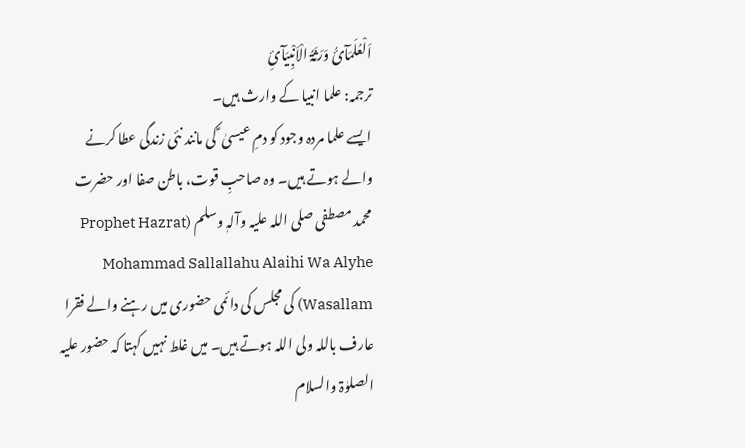اَلْعُلَمَآئُ وَرَثَۃُ الْاَنْبِیَآئِ
ترجمہ: علما انبیا کے وارث ہیں۔
ایسے علما مردہ وجود کو دمِ عیسیٰ ؑ کی مانند نئی زندگی عطا کرنے والے ہوتے ہیں۔ وہ صاحبِ قوت، باطن صفا اور حضرت محمد مصطفی صلی اللہ علیہ وآلہٖ وسلم (Prophet Hazrat Mohammad Sallallahu Alaihi Wa Alyhe Wasallam) کی مجلس کی دائمی حضوری میں رہنے والے فقرا عارف باللہ ولی اللہ ہوتے ہیں۔ میں غلط نہیں کہتا کہ حضور علیہ الصلوٰۃ والسلام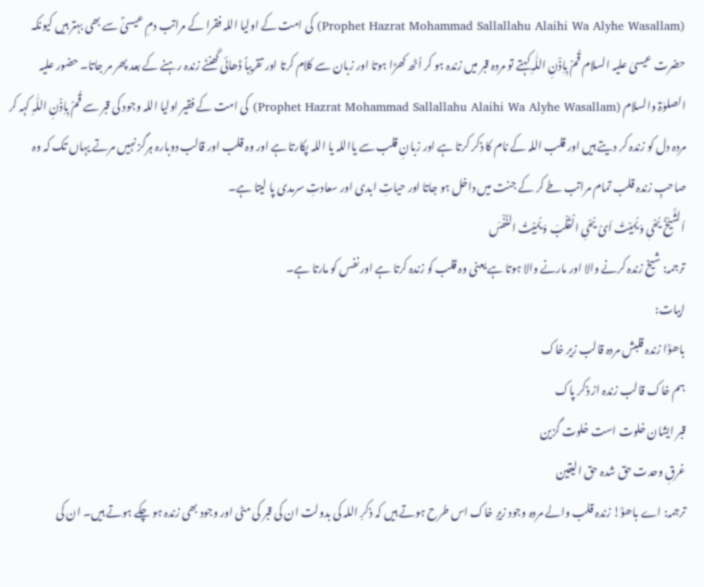(Prophet Hazrat Mohammad Sallallahu Alaihi Wa Alyhe Wasallam) کی امت کے اولیا اللہ فقرا کے مراتب دمِ عیسیٰؑ سے بھی بہتر ہیں کیونکہ حضرت عیسیٰ علیہ السلام قُمْ بِاِذْنِ اللّٰہِ کہتے تو مردہ قبر میں زندہ ہو کر اُٹھ کھڑا ہوتا اور زبان سے کلام کرتا اور تقریباً ڈھائی گھنٹے زندہ رہنے کے بعد پھر مر جاتا۔ حضور علیہ الصلوٰۃ والسلام (Prophet Hazrat Mohammad Sallallahu Alaihi Wa Alyhe Wasallam) کی امت کے فقیر اولیا اللہ وجود کی قبر سے قُمْ بِاِذْنِ اللّٰہِ کہہ کر مردہ دل کو زندہ کر دیتے ہیں اور قلب اللہ کے نام کا ذکر کرتا ہے اور زبانِ قلب سے یااللہ یا اللہ پکارتا ہے اور وہ قلب اور قالب دوبارہ ہرگز نہیں مرتے یہاں تک کہ وہ صاحبِ زندہ قلب تمام مراتب طے کر کے جنت میں داخل ہو جاتا اور حیاتِ ابدی اور سعادتِ سرمدی پا لیتا ہے۔
اَلشَّیْخُ یُحْیٖ وَ یُمِیْتُ اَیْ یُحْیِ الْقَلْبَ وَ یُمِیْتُ النَّفْسَ
ترجمہ: شیخ زندہ کرنے والا اور مارنے والا ہوتا ہے یعنی وہ قلب کو زندہ کرتا ہے اور نفس کو مارتا ہے۔
ابیات:
باھوؒا زندہ قلبش مردہ قالب زیر خاک
ہم خاک قالب زندہ از ذکر پاک
قبر ایشان خلوت است خلوت گزین
غرقِ وحدت حق شدہ حق الیقین
ترجمہ: اے باھوؒ! زندہ قلب والے مردہ وجود زیرِ خاک اس طرح ہوتے ہیں کہ ذکرِ اللہ کی بدولت ان کی قبر کی مٹی اور وجود بھی زندہ ہو چکے ہوتے ہیں۔ ان کی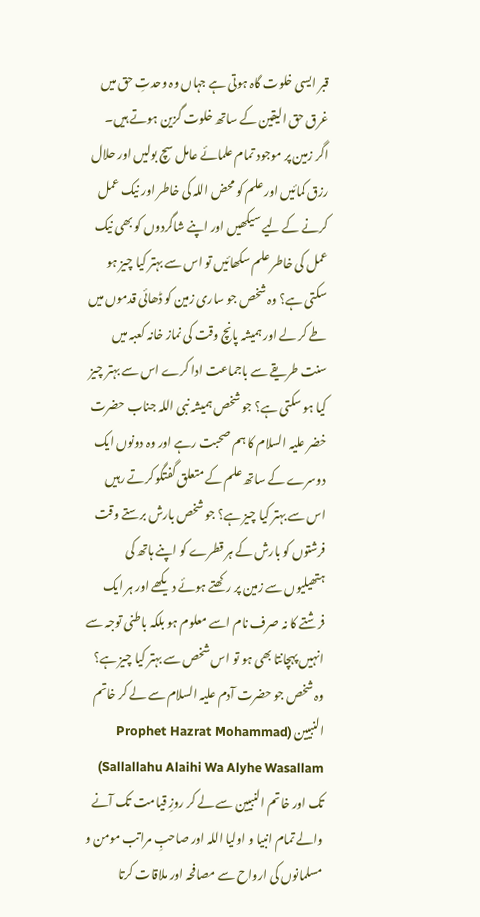قبر ایسی خلوت گاہ ہوتی ہے جہاں وہ وحدتِ حق میں غرق حق الیقین کے ساتھ خلوت گزین ہوتے ہیں۔
اگر زمین پر موجود تمام علمائے عامل سچ بولیں اور حلال رزق کمائیں اور علم کو محض اللہ کی خاطر اور نیک عمل کرنے کے لیے سیکھیں اور اپنے شاگردوں کو بھی نیک عمل کی خاطر علم سکھائیں تو اس سے بہتر کیا چیز ہو سکتی ہے؟ وہ شخص جو ساری زمین کو ڈھائی قدموں میں طے کر لے اور ہمیشہ پانچ وقت کی نماز خانہ کعبہ میں سنت طریقے سے باجماعت ادا کرے اس سے بہتر چیز کیا ہو سکتی ہے؟ جو شخص ہمیشہ نبی اللہ جناب حضرت خضر علیہ السلام کا ہم صحبت رہے اور وہ دونوں ایک دوسرے کے ساتھ علم کے متعلق گفتگو کرتے رہیں اس سے بہتر کیا چیز ہے؟ جو شخص بارش برستے وقت فرشتوں کو بارش کے ہر قطرے کو اپنے ہاتھ کی ہتھیلیوں سے زمین پر رکھتے ہوئے دیکھے اور ہر ایک فرشتے کا نہ صرف نام اسے معلوم ہو بلکہ باطنی توجہ سے انہیں پہچانتا بھی ہو تو اس شخص سے بہتر کیا چیز ہے؟ وہ شخص جو حضرت آدم علیہ السلام سے لے کر خاتم النبیین (Prophet Hazrat Mohammad Sallallahu Alaihi Wa Alyhe Wasallam) تک اور خاتم النبیین سے لے کر روزِ قیامت تک آنے والے تمام انبیا و اولیا اللہ اور صاحبِ مراتب مومن و مسلمانوں کی ارواح سے مصافحہ اور ملاقات کرتا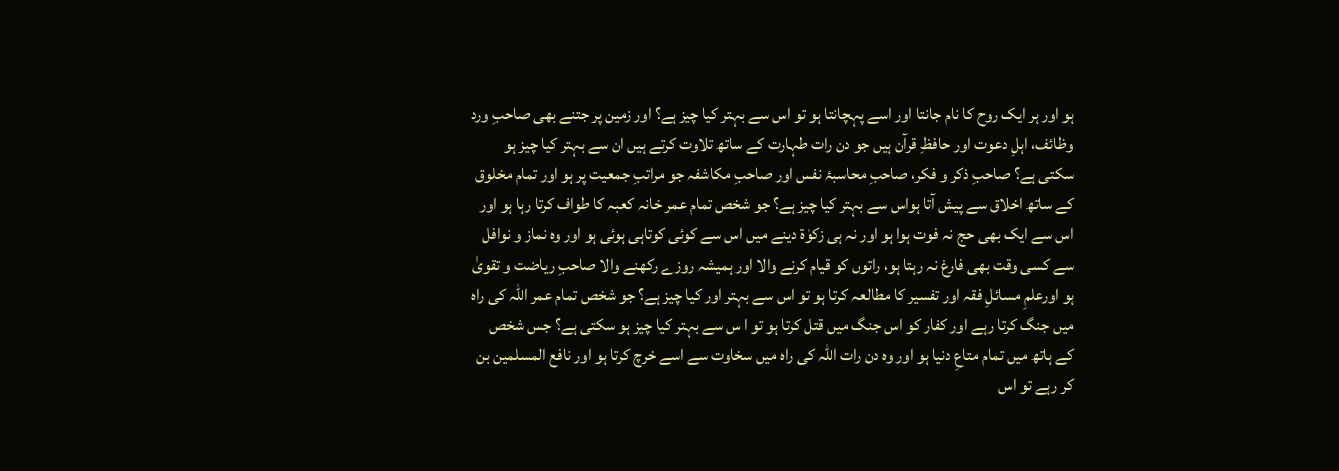ہو اور ہر ایک روح کا نام جانتا اور اسے پہچانتا ہو تو اس سے بہتر کیا چیز ہے؟ اور زمین پر جتنے بھی صاحبِ ورد وظائف، اہلِ دعوت اور حافظِ قرآن ہیں جو دن رات طہارت کے ساتھ تلاوت کرتے ہیں ان سے بہتر کیا چیز ہو سکتی ہے؟ صاحبِ ذکر و فکر، صاحبِ محاسبۂ نفس اور صاحبِ مکاشفہ جو مراتبِ جمعیت پر ہو اور تمام مخلوق کے ساتھ اخلاق سے پیش آتا ہواس سے بہتر کیا چیز ہے؟ جو شخص تمام عمر خانہ کعبہ کا طواف کرتا رہا ہو اور اس سے ایک بھی حج نہ فوت ہوا ہو اور نہ ہی زکوٰۃ دینے میں اس سے کوئی کوتاہی ہوئی ہو اور وہ نماز و نوافل سے کسی وقت بھی فارغ نہ رہتا ہو، راتوں کو قیام کرنے والا اور ہمیشہ روزے رکھنے والا صاحبِ ریاضت و تقویٰ ہو اورعلمِ مسائلِ فقہ اور تفسیر کا مطالعہ کرتا ہو تو اس سے بہتر اور کیا چیز ہے؟ جو شخص تمام عمر اللہ کی راہ میں جنگ کرتا رہے اور کفار کو اس جنگ میں قتل کرتا ہو تو ا س سے بہتر کیا چیز ہو سکتی ہے؟ جس شخص کے ہاتھ میں تمام متاعِ دنیا ہو اور وہ دن رات اللہ کی راہ میں سخاوت سے اسے خرچ کرتا ہو اور نافع المسلمین بن کر رہے تو اس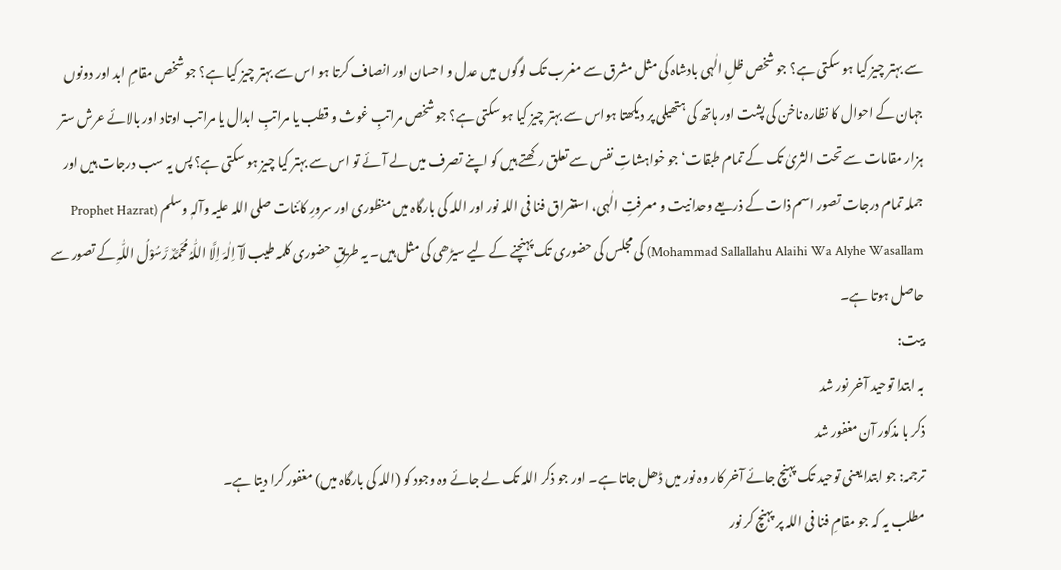سے بہتر چیز کیا ہو سکتی ہے؟ جو شخص ظلِ الٰہی بادشاہ کی مثل مشرق سے مغرب تک لوگوں میں عدل و احسان اور انصاف کرتا ہو اس سے بہتر چیز کیا ہے؟ جو شخص مقامِ ابد اور دونوں جہان کے احوال کا نظارہ ناخن کی پشت اور ہاتھ کی ہتھیلی پر دیکھتا ہواس سے بہتر چیز کیا ہو سکتی ہے؟ جو شخص مراتبِ غوث و قطب یا مراتبِ ابدال یا مراتب اوتاد اور بالائے عرش ستر ہزار مقامات سے تحت الثریٰ تک کے تمام طبقات‘ جو خواہشاتِ نفس سے تعلق رکھتے ہیں کو اپنے تصرف میں لے آئے تو اس سے بہتر کیا چیز ہو سکتی ہے؟ پس یہ سب درجات ہیں اور جملہ تمام درجات تصور اسم ذات کے ذریعے وحدانیت و معرفتِ الٰہی، استغراق فنا فی اللہ نور اور اللہ کی بارگاہ میں منظوری اور سرورِ کائنات صلی اللہ علیہ وآلہٖ وسلم (Prophet Hazrat Mohammad Sallallahu Alaihi Wa Alyhe Wasallam) کی مجلس کی حضوری تک پہنچنے کے لیے سیڑھی کی مثل ہیں۔ یہ طریقِ حضوری کلمہ طیب لَآ اِلٰہَ اِلَّا اللّٰہُ مُحَمَّدٌ رَّسُوْلُ اللّٰہِ کے تصور سے حاصل ہوتا ہے۔
بیت:
بہ ابتدا توحید آخر نور شد
ذکر با مذکور آن مغفور شد
ترجمہ: جو ابتدا یعنی توحید تک پہنچ جائے آخر کار وہ نور میں ڈھل جاتا ہے۔ اور جو ذکر اللہ تک لے جائے وہ وجود کو (اللہ کی بارگاہ میں) مغفور کرا دیتا ہے۔
مطلب یہ کہ جو مقامِ فنا فی اللہ پر پہنچ کر نور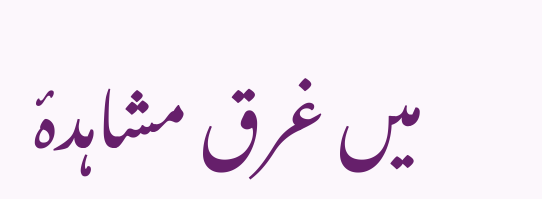میں غرق مشاہدۂ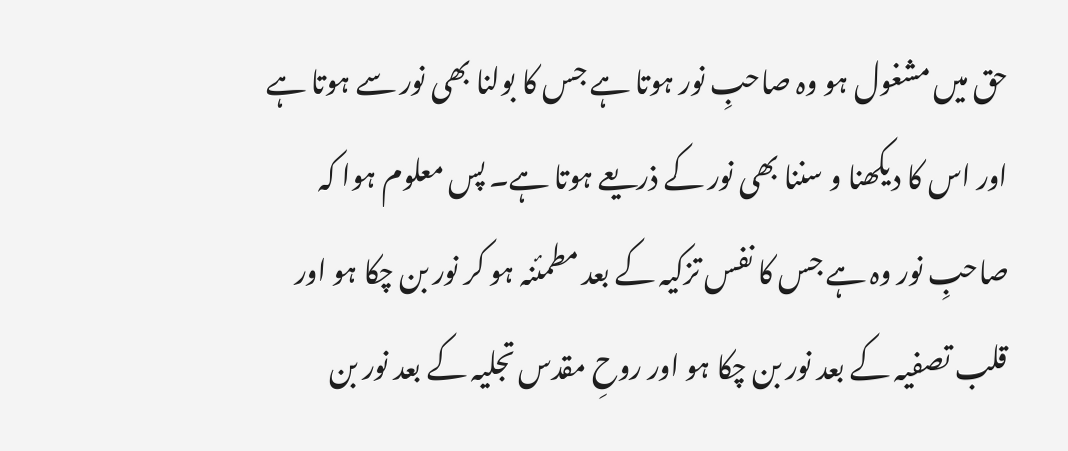حق میں مشغول ہو وہ صاحبِ نور ہوتا ہے جس کا بولنا بھی نور سے ہوتا ہے اور اس کا دیکھنا و سننا بھی نور کے ذریعے ہوتا ہے۔ پس معلوم ہوا کہ صاحبِ نور وہ ہے جس کا نفس تزکیہ کے بعد مطمئنہ ہو کر نور بن چکا ہو اور قلب تصفیہ کے بعد نور بن چکا ہو اور روحِ مقدس تجلیہ کے بعد نور بن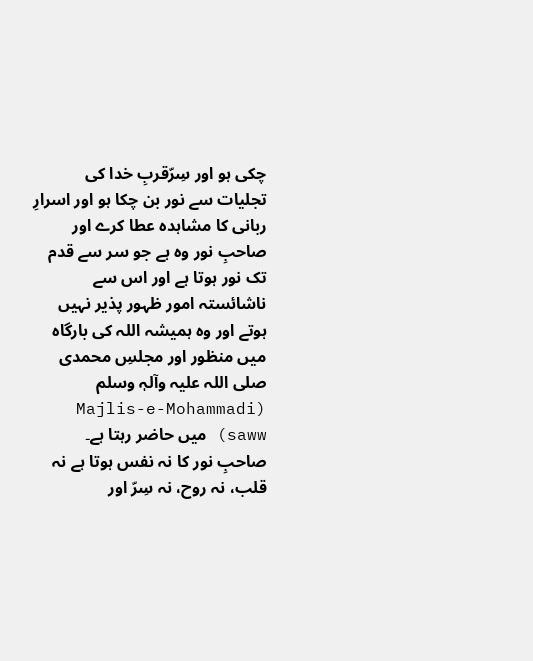چکی ہو اور سِرّقربِ خدا کی تجلیات سے نور بن چکا ہو اور اسرارِ ربانی کا مشاہدہ عطا کرے اور صاحبِ نور وہ ہے جو سر سے قدم تک نور ہوتا ہے اور اس سے ناشائستہ امور ظہور پذیر نہیں ہوتے اور وہ ہمیشہ اللہ کی بارگاہ میں منظور اور مجلسِ محمدی صلی اللہ علیہ وآلہٖ وسلم (Majlis-e-Mohammadi saww) میں حاضر رہتا ہے۔ صاحبِ نور کا نہ نفس ہوتا ہے نہ قلب، نہ روح، نہ سِرّ اور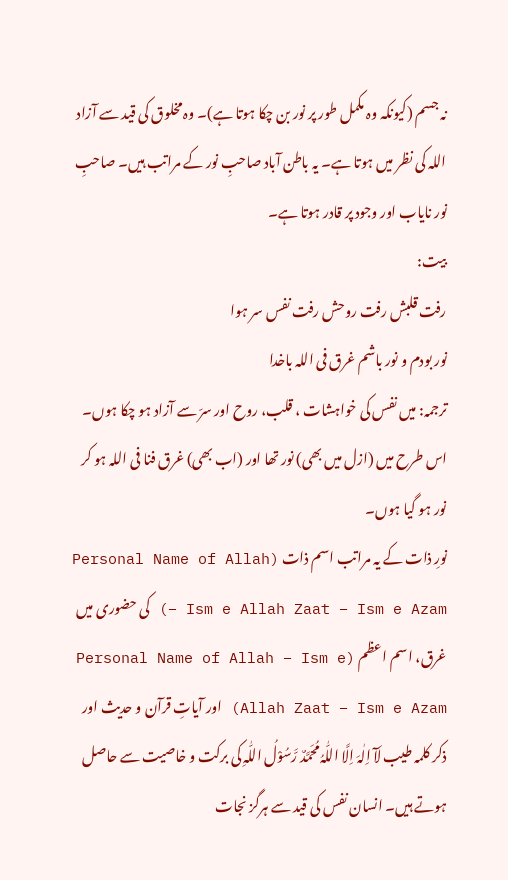نہ جسم (کیونکہ وہ مکمل طور پر نور بن چکا ہوتا ہے)۔ وہ مخلوق کی قید سے آزاد اللہ کی نظر میں ہوتا ہے۔ یہ باطن آباد صاحبِ نور کے مراتب ہیں۔ صاحبِ نور نایاب اور وجود پر قادر ہوتا ہے۔
بیت:
رفت قلبش رفت روحش رفت نفس سر ہوا
نور بودم و نور باشم غرق فی اللہ باخدا
ترجمہ: میں نفس کی خواہشات ، قلب، روح اور سرّ سے آزاد ہو چکا ہوں۔ اس طرح میں (ازل میں بھی) نور تھا اور (اب بھی) غرق فنا فی اللہ ہو کر نور ہو گیا ہوں۔
نورِ ذات کے یہ مراتب اسم ذات (Personal Name of Allah – Ism e Allah Zaat – Ism e Azam) کی حضوری میں غرق، اسم اعظم (Personal Name of Allah – Ism e Allah Zaat – Ism e Azam) اور آیاتِ قرآن و حدیث اور ذکر کلمہ طیب لَآ اِلٰہَ اِلَّا اللّٰہُ مُحَمَّدٌ رَّسُوْلُ اللّٰہِ کی برکت و خاصیت سے حاصل ہوتے ہیں۔ انسان نفس کی قید سے ہرگز نجات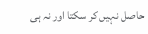حاصل نہیں کر سکتا اور نہ ہی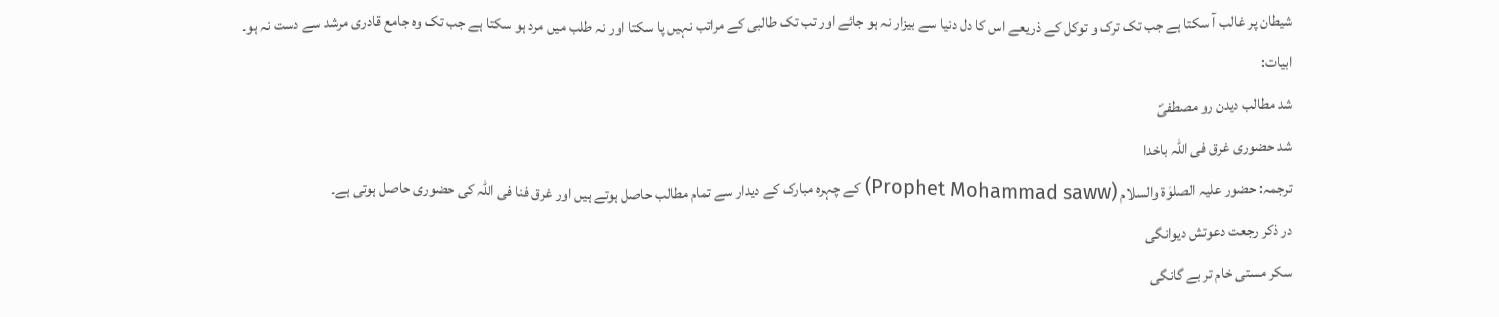شیطان پر غالب آ سکتا ہے جب تک ترک و توکل کے ذریعے اس کا دل دنیا سے بیزار نہ ہو جائے اور تب تک طالبی کے مراتب نہیں پا سکتا اور نہ طلب میں مرد ہو سکتا ہے جب تک وہ جامع قادری مرشد سے دست نہ ہو۔
ابیات:
شد مطالب دیدن رو مصطفیؐ
شد حضوری غرق فی اللہ باخدا
ترجمہ: حضور علیہ الصلوٰۃ والسلام (Prophet Mohammad saww) کے چہرہ مبارک کے دیدار سے تمام مطالب حاصل ہوتے ہیں اور غرق فنا فی اللہ کی حضوری حاصل ہوتی ہے۔
در ذکر رجعت دعوتش دیوانگی
سکر مستی خام تر بے گانگی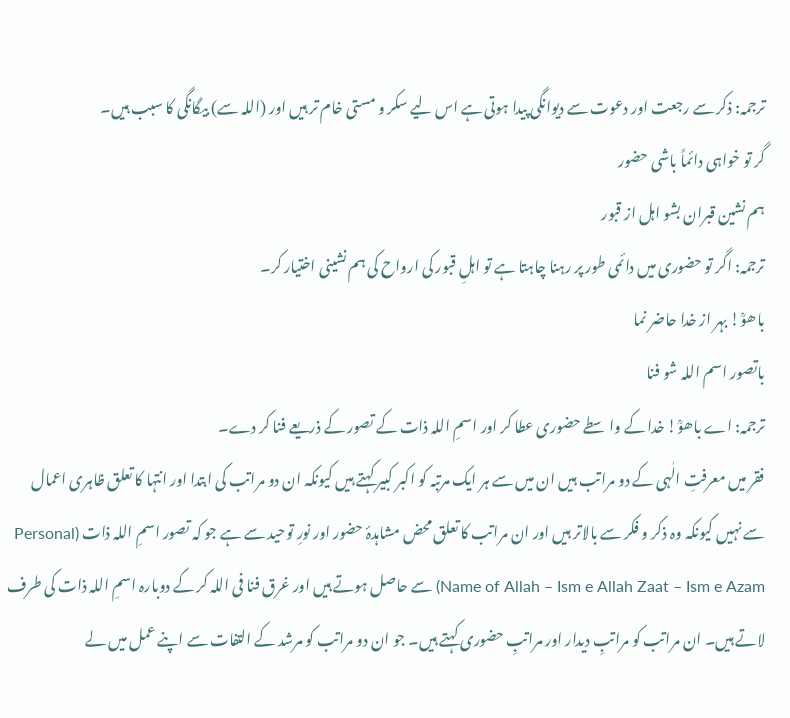ترجمہ: ذکر سے رجعت اور دعوت سے دیوانگی پیدا ہوتی ہے اس لیے سکر و مستی خام تر ہیں اور (اللہ سے) بیگانگی کا سبب ہیں۔
گر تو خواہی دائماً باشی حضور
ہم نشین قبران بشو اہل از قبور
ترجمہ: اگر تو حضوری میں دائمی طور پر رہنا چاہتا ہے تو اہلِ قبور کی ارواح کی ہم نشینی اختیار کر۔
باھوؒ! بہر از خدا حاضر نما
باتصور اسم اللہ شو فنا
ترجمہ: اے باھوؒ! خدا کے واسطے حضوری عطا کر اور اسمِ اللہ ذات کے تصور کے ذریعے فنا کر دے۔
فقر میں معرفتِ الٰہی کے دو مراتب ہیں ان میں سے ہر ایک مرتبہ کو اکبر کبیر کہتے ہیں کیونکہ ان دو مراتب کی ابتدا اور انتہا کا تعلق ظاہری اعمال سے نہیں کیونکہ وہ ذکر و فکر سے بالاتر ہیں اور ان مراتب کا تعلق محض مشاہدۂ حضور اور نورِ توحید سے ہے جو کہ تصور اسمِ اللہ ذات (Personal Name of Allah – Ism e Allah Zaat – Ism e Azam) سے حاصل ہوتے ہیں اور غرق فنا فی اللہ کر کے دوبارہ اسمِ اللہ ذات کی طرف لاتے ہیں۔ ان مراتب کو مراتبِ دیدار اور مراتبِ حضوری کہتے ہیں۔ جو ان دو مراتب کو مرشد کے التفات سے اپنے عمل میں لے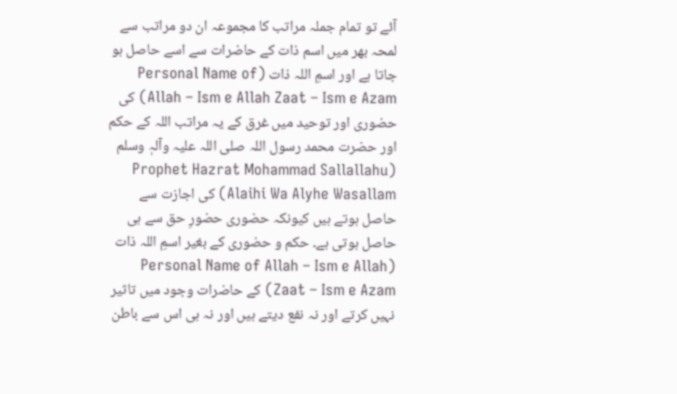آئے تو تمام جملہ مراتب کا مجموعہ ان دو مراتب سے لمحہ بھر میں اسم ذات کے حاضرات سے اسے حاصل ہو جاتا ہے اور اسمِ اللہ ذات (Personal Name of Allah – Ism e Allah Zaat – Ism e Azam) کی حضوری اور توحید میں غرق کے یہ مراتب اللہ کے حکم اور حضرت محمد رسول اللہ صلی اللہ علیہ وآلہٖ وسلم (Prophet Hazrat Mohammad Sallallahu Alaihi Wa Alyhe Wasallam) کی اجازت سے حاصل ہوتے ہیں کیونکہ حضوری حضورِ حق سے ہی حاصل ہوتی ہے۔ حکم و حضوری کے بغیر اسمِ اللہ ذات (Personal Name of Allah – Ism e Allah Zaat – Ism e Azam) کے حاضرات وجود میں تاثیر نہیں کرتے اور نہ نفع دیتے ہیں اور نہ ہی اس سے باطن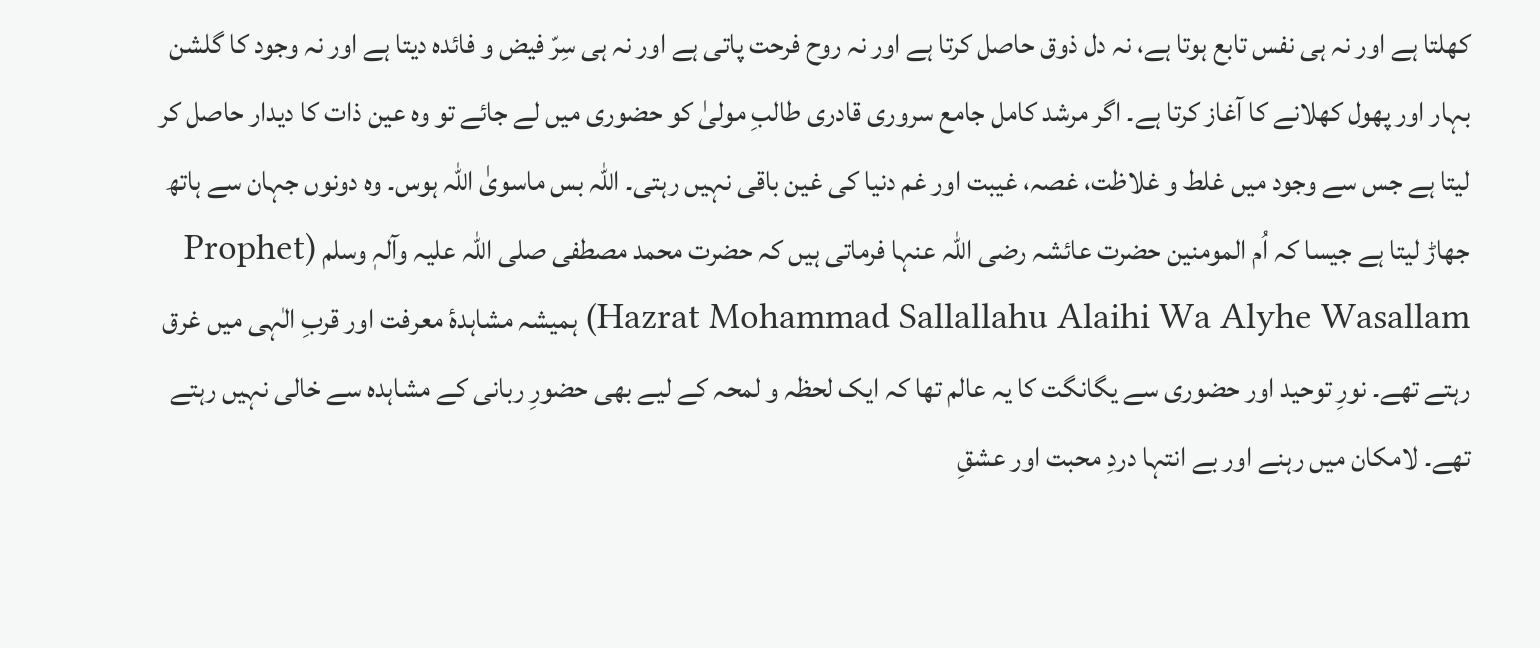کھلتا ہے اور نہ ہی نفس تابع ہوتا ہے، نہ دل ذوق حاصل کرتا ہے اور نہ روح فرحت پاتی ہے اور نہ ہی سِرّ فیض و فائدہ دیتا ہے اور نہ وجود کا گلشن بہار اور پھول کھلانے کا آغاز کرتا ہے۔ اگر مرشد کامل جامع سروری قادری طالبِ مولیٰ کو حضوری میں لے جائے تو وہ عین ذات کا دیدار حاصل کر لیتا ہے جس سے وجود میں غلط و غلاظت، غصہ، غیبت اور غم دنیا کی غین باقی نہیں رہتی۔ اللہ بس ماسویٰ اللہ ہوس۔ وہ دونوں جہان سے ہاتھ جھاڑ لیتا ہے جیسا کہ اُم المومنین حضرت عائشہ رضی اللہ عنہا فرماتی ہیں کہ حضرت محمد مصطفی صلی اللہ علیہ وآلہٖ وسلم (Prophet Hazrat Mohammad Sallallahu Alaihi Wa Alyhe Wasallam) ہمیشہ مشاہدۂ معرفت اور قربِ الٰہی میں غرق رہتے تھے۔ نورِ توحید اور حضوری سے یگانگت کا یہ عالم تھا کہ ایک لحظہ و لمحہ کے لیے بھی حضورِ ربانی کے مشاہدہ سے خالی نہیں رہتے تھے۔ لامکان میں رہنے اور بے انتہا دردِ محبت اور عشقِ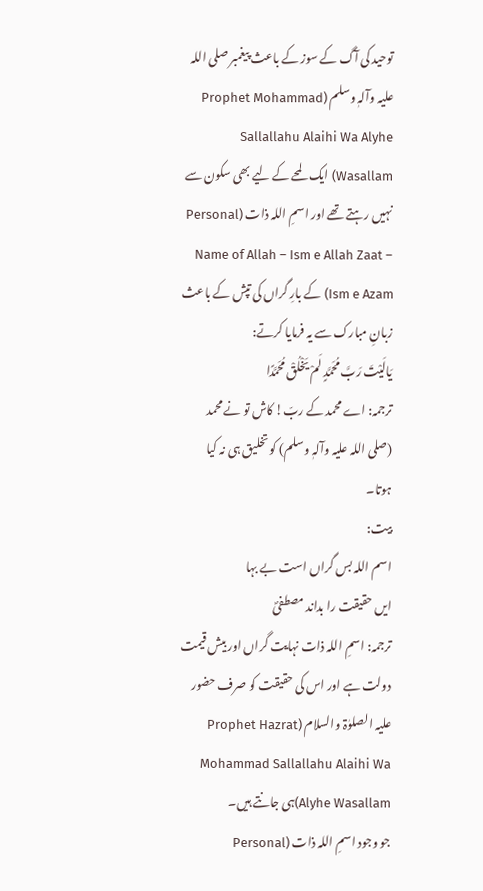توحید کی آگ کے سوز کے باعث پیغمبر صلی اللہ علیہ وآلہٖ وسلم (Prophet Mohammad Sallallahu Alaihi Wa Alyhe Wasallam) ایک لمحے کے لیے بھی سکون سے نہیں رہتے تھے اور اسمِ اللہ ذات (Personal Name of Allah – Ism e Allah Zaat – Ism e Azam) کے بارِ گراں کی تپش کے باعث زبانِ مبارک سے یہ فرمایا کرتے:
یَالَیْتَ رَبَّ مُحَمَّدٍ لَمْ یَخْلُقْ مُحَمَّدًا
ترجمہ: اے محمد کے ربّ! کاش تو نے محمد (صلی اللہ علیہ وآلہٖ وسلم) کو تخلیق ہی نہ کیا ہوتا۔
بیت:
اسم اللہ بس گراں است بے بہا
ایں حقیقت را بداند مصطفیؐ
ترجمہ: اسمِ اللہ ذات نہایت گراں اور بیش قیمت دولت ہے اور اس کی حقیقت کو صرف حضور علیہ الصلوٰۃ والسلام (Prophet Hazrat Mohammad Sallallahu Alaihi Wa Alyhe Wasallam)ہی جانتے ہیں۔
جو وجود اسمِ اللہ ذات (Personal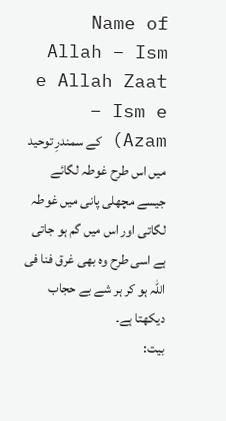Name of Allah – Ism e Allah Zaat – Ism e Azam) کے سمندرِ توحید میں اس طرح غوطہ لگائے جیسے مچھلی پانی میں غوطہ لگاتی اور اس میں گم ہو جاتی ہے اسی طرح وہ بھی غرق فنا فی اللہ ہو کر ہر شے بے حجاب دیکھتا ہے۔
بیت: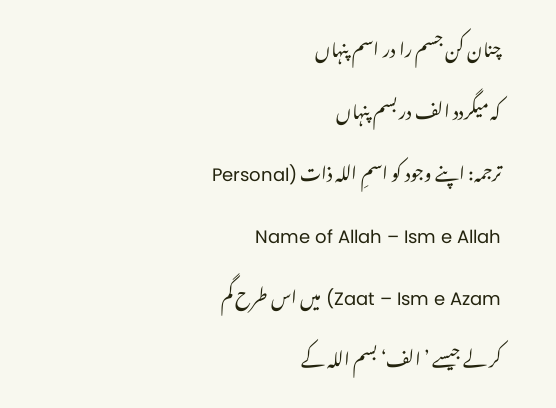چنان کن جسم را در اسم پنہاں
کہ میگردد الف در بسم پنہاں
ترجمہ: اپنے وجود کو اسمِ اللہ ذات (Personal Name of Allah – Ism e Allah Zaat – Ism e Azam) میں اس طرح گم کر لے جیسے ’الف‘ بسم اللہ کے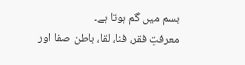بسم میں گم ہوتا ہے۔
معرفتِ فقر، فنا، لقا، باطن صفا اور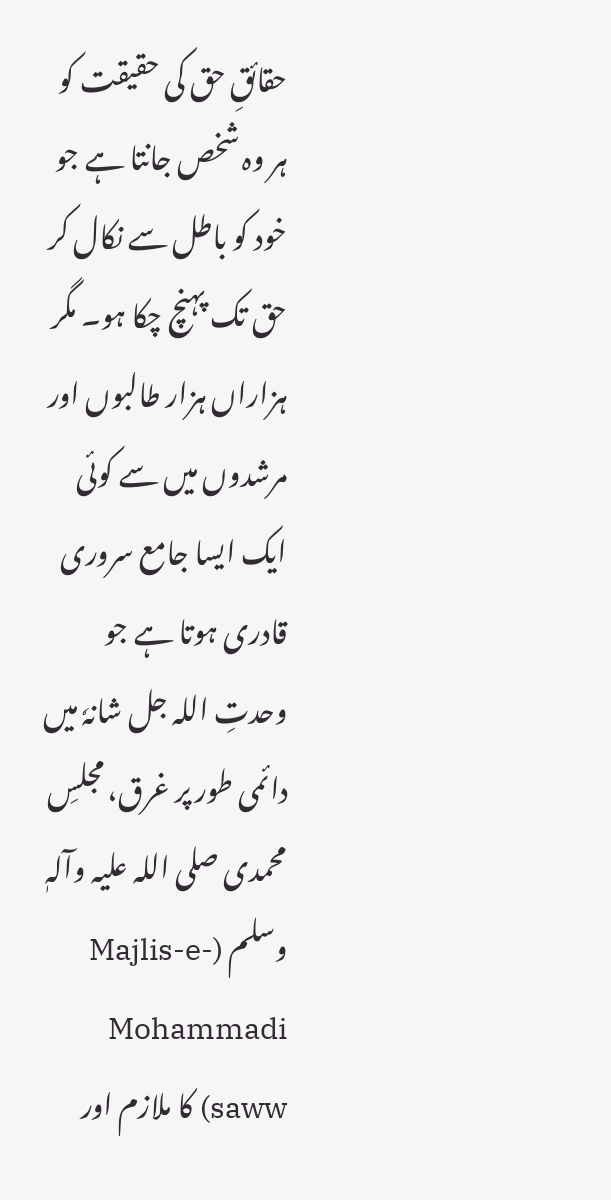حقائقِ حق کی حقیقت کو ہر وہ شخص جانتا ہے جو خود کو باطل سے نکال کر حق تک پہنچ چکا ہو۔ مگر ہزاراں ہزار طالبوں اور مرشدوں میں سے کوئی ایک ایسا جامع سروری قادری ہوتا ہے جو وحدتِ اللہ جل شانہٗ میں دائمی طور پر غرق، مجلسِ محمدی صلی اللہ علیہ وآلہٖ وسلم (Majlis-e-Mohammadi saww) کا ملازم اور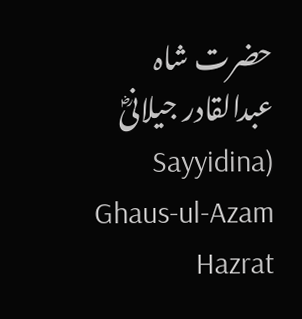حضرت شاہ عبدالقادر جیلانیؓ (Sayyidina Ghaus-ul-Azam Hazrat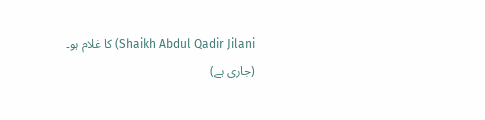Shaikh Abdul Qadir Jilani) کا غلام ہو۔
(جاری ہے)